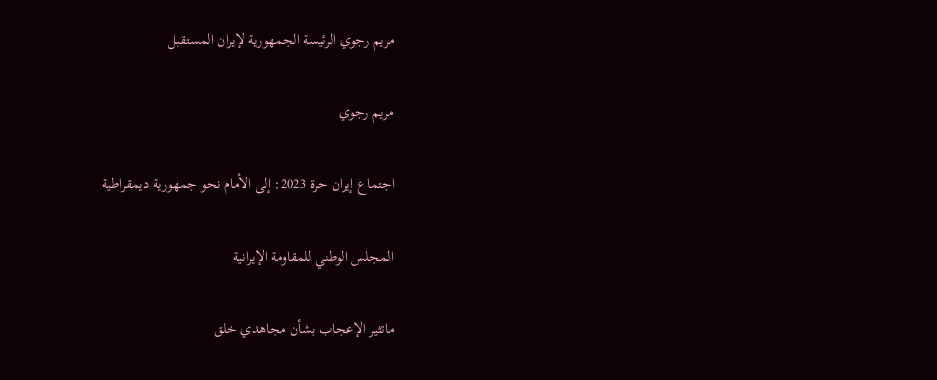مريم رجوي الرئيسة الجمهورية لإيران المستقبل

مريم رجوي

اجتماع إيران حرة 2023: إلى الأمام نحو جمهورية ديمقراطية

المجلس الوطني للمقاومة الإيرانية

ماتثير الإعجاب بشأن مجاهدي خلق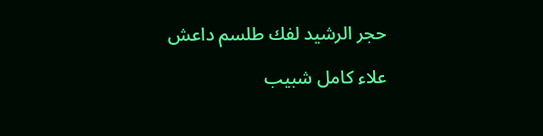حجر الرشيد لفك طلسم داعش

علاء کامل شبيب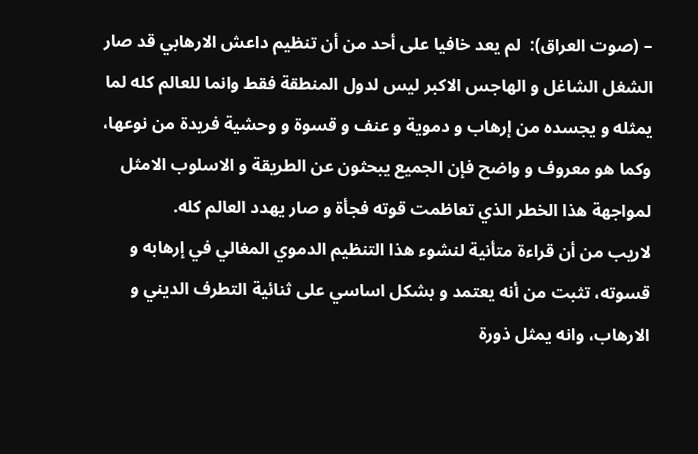– (صوت العراق):  لم يعد خافيا على أحد من أن تنظيم داعش الارهابي قد صار الشغل الشاغل و الهاجس الاکبر ليس لدول المنطقة فقط وانما للعالم کله لما يمثله و يجسده من إرهاب و دموية و عنف و قسوة و وحشية فريدة من نوعها، وکما هو معروف و واضح فإن الجميع يبحثون عن الطريقة و الاسلوب الامثل لمواجهة هذا الخطر الذي تعاظمت قوته فجأة و صار يهدد العالم کله.
لاريب من أن قراءة متأنية لنشوء هذا التنظيم الدموي المغالي في إرهابه و قسوته، تثبت من أنه يعتمد و بشکل اساسي على ثنائية التطرف الديني و الارهاب، وانه يمثل ذورة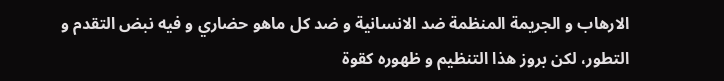الارهاب و الجريمة المنظمة ضد الانسانية و ضد کل ماهو حضاري و فيه نبض التقدم و التطور، لکن بروز هذا التنظيم و ظهوره کقوة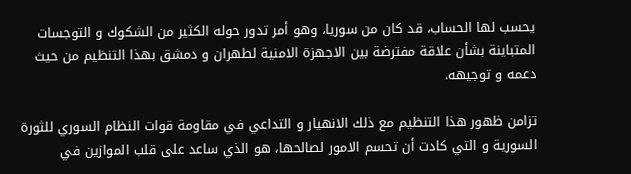يحسب لها الحساب، قد کان من سوريا، وهو أمر تدور حوله الکثير من الشکوك و التوجسات المتباينة بشأن علاقة مفترضة بين الاجهزة الامنية لطهران و دمشق بهذا التنظيم من حيث دعمه و توجيهه.

تزامن ظهور هذا التنظيم مع ذلك الانهيار و التداعي في مقاومة قوات النظام السوري للثورة السورية و التي کادت أن تحسم الامور لصالحها، هو الذي ساعد على قلب الموازين في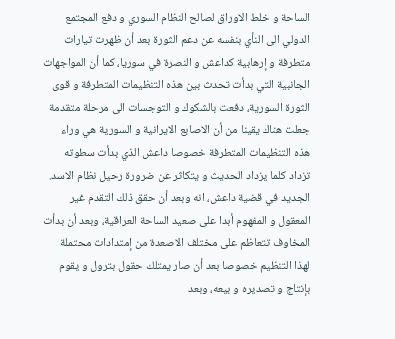الساحة و خلط الاوراق لصالح النظام السوري و دفع المجتمع الدولي الى النأي بنفسه عن دعم الثورة بعد أن ظهرت تيارات متطرفة و إرهابية کداعش و النصرة في سوريا، کما أن المواجهات الجانبية التي بدأت تحدث بين هذه التنظيمات المتطرفة و قوى الثورة السورية، دفعت بالشکوك و التوجسات الى مرحلة متقدمة جعلت هناك يقينا من أن الاصابع الايرانية و السورية هي وراء هذه التنظيمات المتطرفة خصوصا داعش الذي بدأت سطوته تزداد کلما يزداد الحديث و يتکاثر عن ضرورة رحيل نظام الاسد.
الجديد في قضية داعش، انه وبعد أن حقق ذلك التقدم غير المعقول و المفهوم أبدا على صعيد الساحة العراقية، وبعد أن بدأت المخاوف تتعاظم على مختلف الاصعدة من إمتدادات محتملة لهذا التنظيم خصوصا بعد أن صار يمتلك حقول بترول و يقوم بإنتاج و تصديره و بيعه، وبعد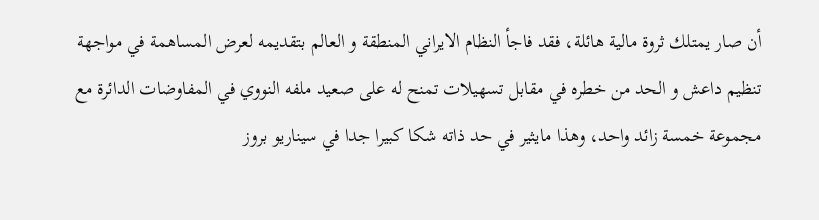أن صار يمتلك ثروة مالية هائلة، فقد فاجأ النظام الايراني المنطقة و العالم بتقديمه لعرض المساهمة في مواجهة تنظيم داعش و الحد من خطره في مقابل تسهيلات تمنح له على صعيد ملفه النووي في المفاوضات الدائرة مع مجموعة خمسة زائد واحد، وهذا مايثير في حد ذاته شکا کبيرا جدا في سيناريو بروز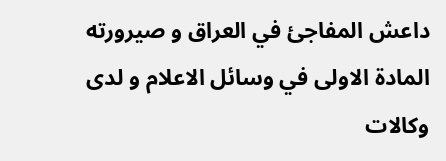داعش المفاجئ في العراق و صيرورته المادة الاولى في وسائل الاعلام و لدى وکالات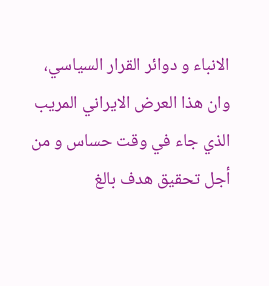الانباء و دوائر القرار السياسي، وان هذا العرض الايراني المريب الذي جاء في وقت حساس و من أجل تحقيق هدف بالغ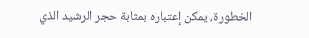الخطورة، يمکن إعتباره بمثابة حجر الرشيد الذي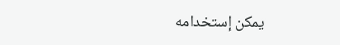يمکن إستخدامه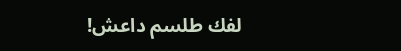لفك طلسم داعش!